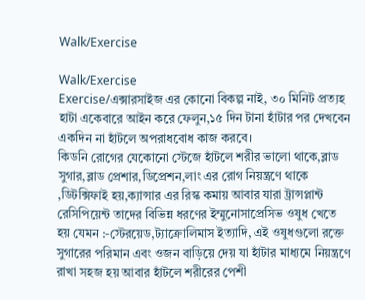Walk/Exercise

Walk/Exercise
Exercise/এক্সারসাইজ এর কোনো বিকল্প নাই, ৩০ মিনিট প্রত্যহ হাটা একেবারে আইন করে ফেলুন,১৫ দিন টানা হাঁটার পর দেখবেন একদিন না হাঁটলে অপরাধবোধ কাজ করবে।
কিডনি রোগের যেকোনো স্টেজে হাঁটলে শরীর ভালো থাকে,ব্লাড সুগার,ব্লাড প্রেশার,ডিপ্রেশন,লাং এর রোগ নিয়ন্ত্রণে থাকে ,ডিটক্সিফাই হয়,ক্যান্সার এর রিস্ক কমায় আবার যারা ট্রান্সপ্লান্ট রেসিপিয়েন্ট তাদের বিভিন্ন ধরণের ইম্মুনোসাপ্রেসিভ ওষুধ খেতে হয় যেমন :-স্টেরয়েড,ট্যাক্রোলিমাস ইত্যাদি, এই ওষুধগুলো রক্তে সুগারের পরিমান এবং ওজন বাড়িয়ে দেয় যা হাঁটার মাধ্যমে নিয়ন্ত্রণে রাখা সহজ হয় আবার হাঁটলে শরীরের পেশী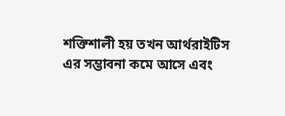শক্তিশালী হয় তখন আর্থরাইটিস এর সম্ভাবনা কমে আসে এবং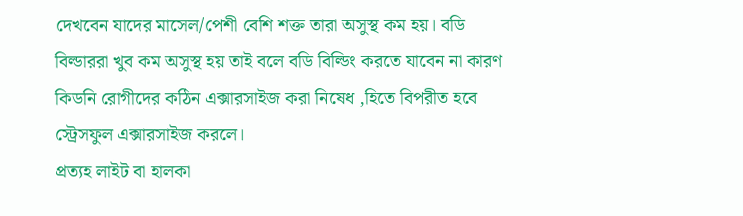দেখবেন যাদের মাসেল/পেশী বেশি শক্ত তারা অসুস্থ কম হয়। বডি বিল্ডাররা খুব কম অসুস্থ হয় তাই বলে বডি বিল্ডিং করতে যাবেন না কারণ কিডনি রোগীদের কঠিন এক্সারসাইজ করা নিষেধ ,হিতে বিপরীত হবে স্ট্রেসফুল এক্সারসাইজ করলে।
প্রত্যহ লাইট বা হালকা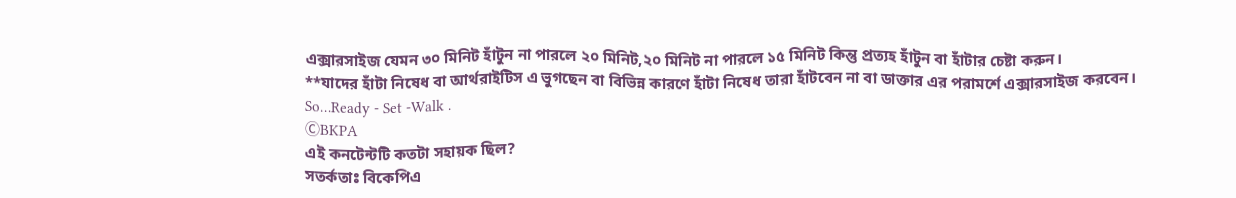এক্সারসাইজ যেমন ৩০ মিনিট হাঁটুন না পারলে ২০ মিনিট,২০ মিনিট না পারলে ১৫ মিনিট কিন্তু প্রত্যহ হাঁটুন বা হাঁটার চেষ্টা করুন।
**যাদের হাঁটা নিষেধ বা আর্থরাইটিস এ ভুগছেন বা বিভিন্ন কারণে হাঁটা নিষেধ তারা হাঁটবেন না বা ডাক্তার এর পরামর্শে এক্সারসাইজ করবেন।
So…Ready - Set -Walk .
ⒸBKPA
এই কনটেন্টটি কতটা সহায়ক ছিল?
সতর্কতাঃ বিকেপিএ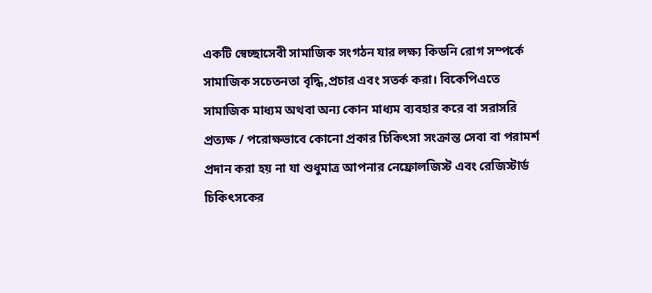একটি স্বেচ্ছাসেবী সামাজিক সংগঠন যার লক্ষ্য কিডনি রোগ সম্পর্কে সামাজিক সচেতনতা বৃদ্ধি,প্রচার এবং সতর্ক করা। বিকেপিএতে সামাজিক মাধ্যম অথবা অন্য কোন মাধ্যম ব্যবহার করে বা সরাসরি প্রত্যক্ষ / পরোক্ষভাবে কোনো প্রকার চিকিৎসা সংক্রান্ত সেবা বা পরামর্শ প্রদান করা হয় না যা শুধুমাত্র আপনার নেফ্রোলজিস্ট এবং রেজিস্টার্ড চিকিৎসকের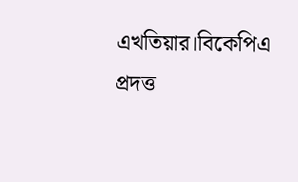এখতিয়ার।বিকেপিএ প্রদত্ত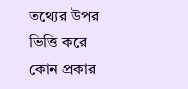তথ্যের উপর ভিত্তি করে কোন প্রকার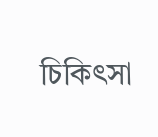চিকিৎসা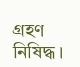গ্রহণ নিষিদ্ধ।